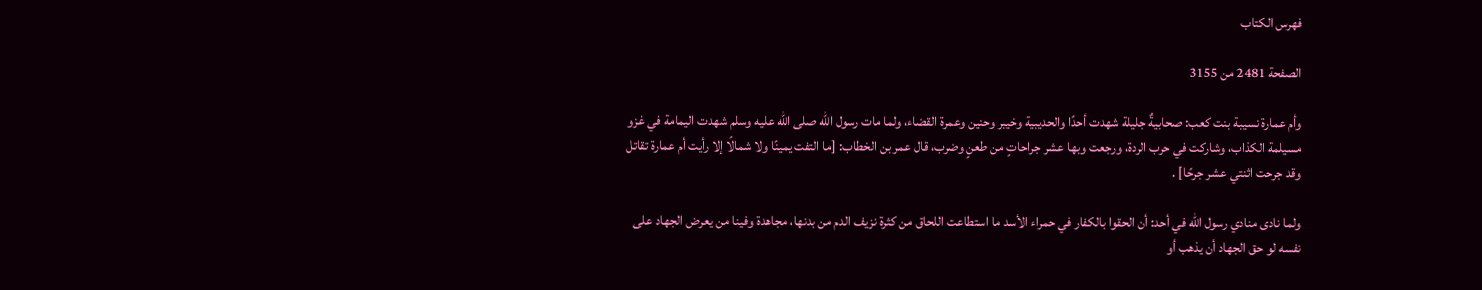فهرس الكتاب

الصفحة 2481 من 3155

وأم عمارة نسيبة بنت كعب: صحابيةٌ جليلة شهدت أحدًا والحديبية وخيبر وحنين وعمرة القضاء، ولما مات رسول الله صلى الله عليه وسلم شهدت اليمامة في غزو مسيلمة الكذاب، وشاركت في حرب الردة، ورجعت وبها عشر جراحاتٍ من طعنٍ وضرب، قال عمر بن الخطاب: [ما التفت يمينًا ولا شمالًا إلا رأيت أم عمارة تقاتل وقد جرحت اثنتي عشر جرحًا] .

ولما نادى منادي رسول الله في أحد: أن الحقوا بالكفار في حمراء الأسد ما استطاعت اللحاق من كثرة نزيف الدم من بدنها، مجاهدة وفينا من يعرض الجهاد على نفسه لو حق الجهاد أن يذهب أو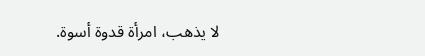لا يذهب، امرأة قدوة أسوة.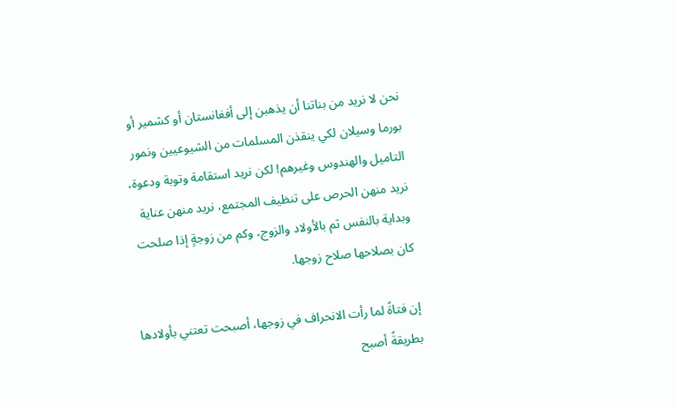نحن لا نريد من بناتنا أن يذهبن إلى أفغانستان أو كشمير أو بورما وسيلان لكي ينقذن المسلمات من الشيوعيين ونمور التاميل والهندوس وغيرهم! لكن نريد استقامة وتوبة ودعوة، نريد منهن الحرص على تنظيف المجتمع، نريد منهن عناية وبداية بالنفس ثم بالأولاد والزوج، وكم من زوجةٍ إذا صلحت كان بصلاحها صلاح زوجها.

إن فتاةً لما رأت الانحراف في زوجها، أصبحت تعتني بأولادها بطريقةً أصبح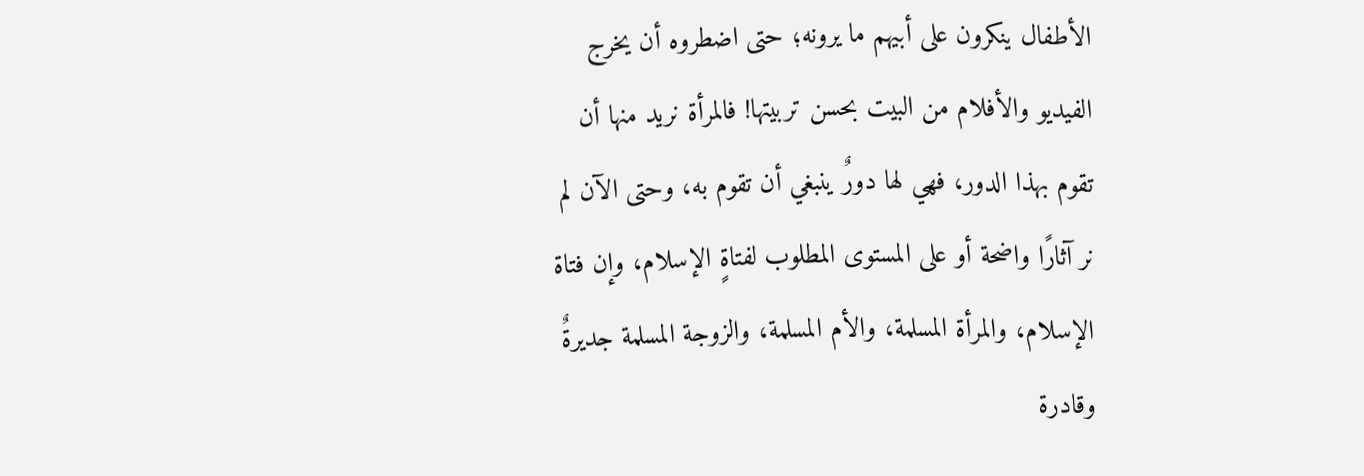الأطفال ينكرون على أبيهم ما يرونه؛ حتى اضطروه أن يخرج الفيديو والأفلام من البيت بحسن تربيتها! فالمرأة نريد منها أن تقوم بهذا الدور، فهي لها دورٌ ينبغي أن تقوم به، وحتى الآن لم نر آثارًا واضحة أو على المستوى المطلوب لفتاةٍ الإسلام، وإن فتاة الإسلام، والمرأة المسلمة، والأم المسلمة، والزوجة المسلمة جديرةٌ وقادرة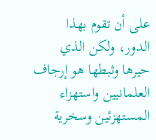على أن تقوم بهذا الدور، ولكن الذي حيرها وثبطها هو إرجاف العلمانيين واستهزاء المستهزئين وسخرية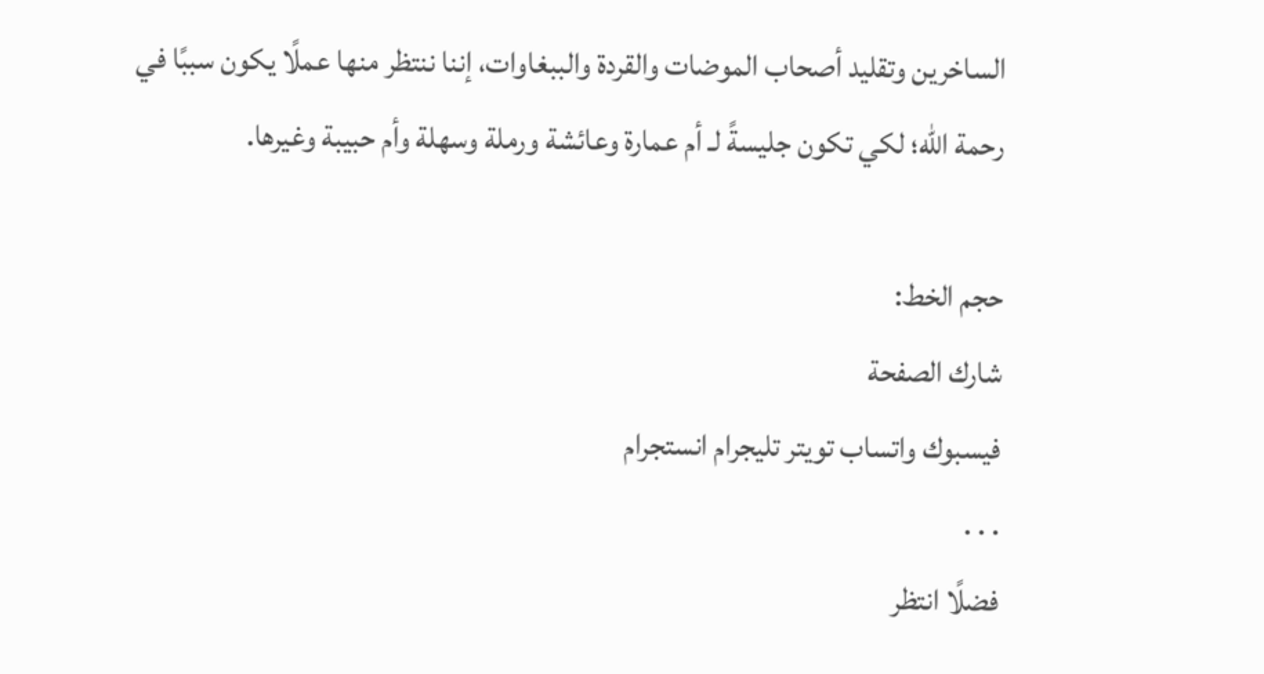الساخرين وتقليد أصحاب الموضات والقردة والببغاوات، إننا ننتظر منها عملًا يكون سببًا في رحمة الله؛ لكي تكون جليسةً لـ أم عمارة وعائشة ورملة وسهلة وأم حبيبة وغيرها.

حجم الخط:
شارك الصفحة
فيسبوك واتساب تويتر تليجرام انستجرام
. . .
فضلًا انتظر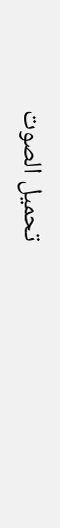تحميل الصوت